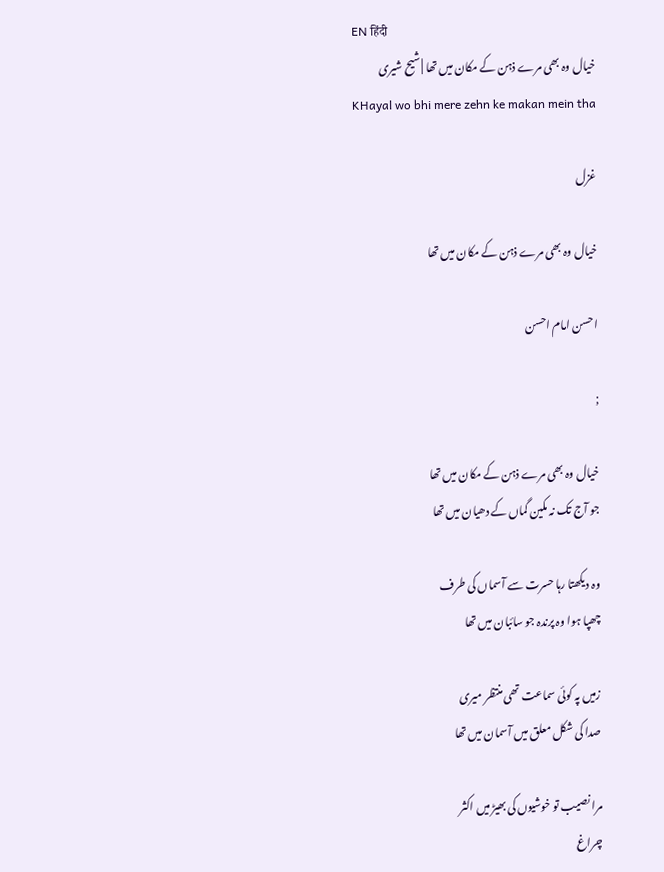EN हिंदी
خیال وہ بھی مرے ذہن کے مکان میں تھا | شیح شیری
KHayal wo bhi mere zehn ke makan mein tha

غزل

خیال وہ بھی مرے ذہن کے مکان میں تھا

احسن امام احسن

;

خیال وہ بھی مرے ذہن کے مکان میں تھا
جو آج تک نہ مکین گماں کے دھیان میں تھا

وہ دیکھتا رہا حسرت سے آسماں کی طرف
چھپا ہوا وہ پرندہ جو سائبان میں تھا

زمیں پہ کوئی سماعت تھی منتظر میری
صدا کی شکل معلق میں آسمان میں تھا

مرا نصیب تو خوشیوں کی بھیڑ میں اکثر
چراغ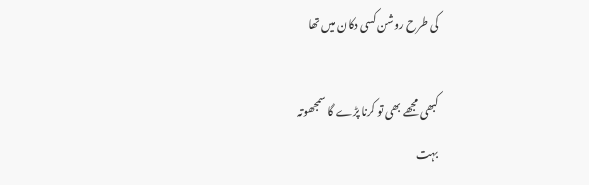کی طرح روشن کسی دکان میں تھا

کبھی مجھے بھی تو کرنا پڑے گا سمجھوتہ
بہت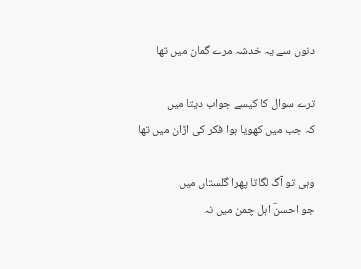دنوں سے یہ خدشہ مرے گمان میں تھا

ترے سوال کا کیسے جواب دیتا میں
کہ جب میں کھویا ہوا فکر کی اڑان میں تھا

وہی تو آگ لگاتا پھرا گلستاں میں
جو احسنؔ اہل چمن میں نہ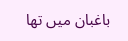باغبان میں تھا